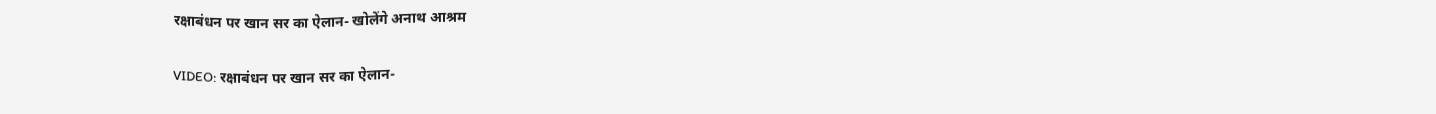रक्षाबंधन पर खान सर का ऐलान- खोलेंगे अनाथ आश्रम

VIDEO: रक्षाबंधन पर खान सर का ऐलान-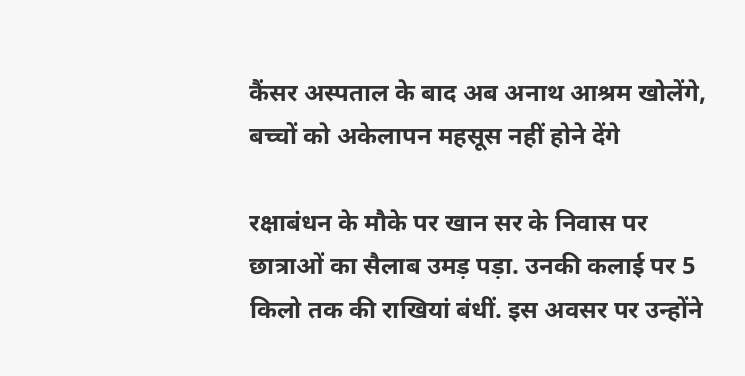कैंसर अस्पताल के बाद अब अनाथ आश्रम खोलेंगे, बच्चों को अकेलापन महसूस नहीं होने देंगे

रक्षाबंधन के मौके पर खान सर के निवास पर छात्राओं का सैलाब उमड़ पड़ा. उनकी कलाई पर 5 किलो तक की राखियां बंधीं. इस अवसर पर उन्होंने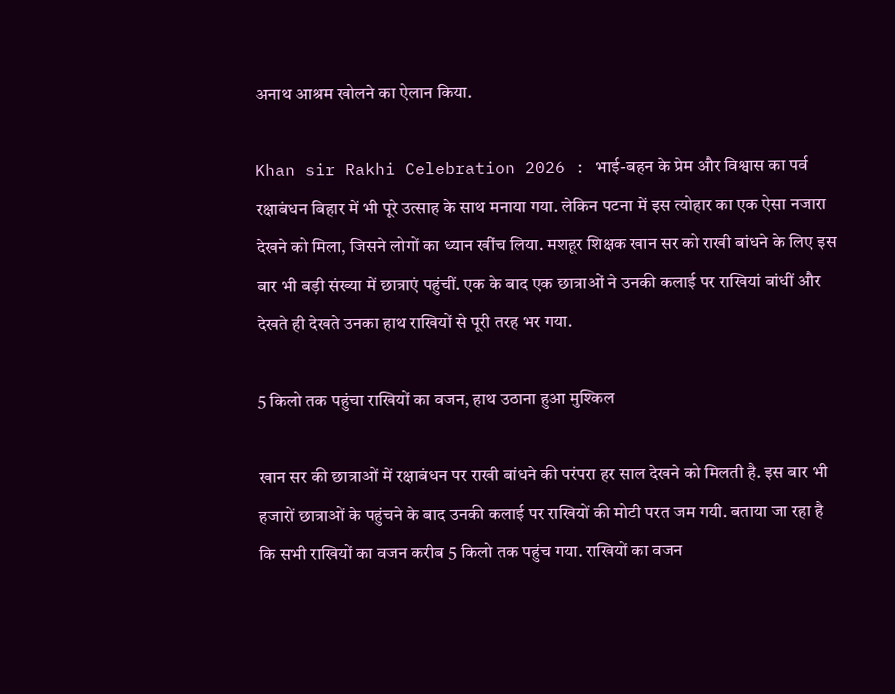अनाथ आश्रम खोलने का ऐलान किया.

Khan sir Rakhi Celebration 2026 : भाई-बहन के प्रेम और विश्वास का पर्व रक्षाबंधन बिहार में भी पूरे उत्साह के साथ मनाया गया. लेकिन पटना में इस त्योहार का एक ऐसा नजारा देखने को मिला, जिसने लोगों का ध्यान खींच लिया. मशहूर शिक्षक खान सर को राखी बांधने के लिए इस बार भी बड़ी संख्या में छात्राएं पहुंचीं. एक के बाद एक छात्राओं ने उनकी कलाई पर राखियां बांधीं और देखते ही देखते उनका हाथ राखियों से पूरी तरह भर गया.

5 किलो तक पहुंचा राखियों का वजन, हाथ उठाना हुआ मुश्किल

खान सर की छात्राओं में रक्षाबंधन पर राखी बांधने की परंपरा हर साल देखने को मिलती है. इस बार भी हजारों छात्राओं के पहुंचने के बाद उनकी कलाई पर राखियों की मोटी परत जम गयी. बताया जा रहा है कि सभी राखियों का वजन करीब 5 किलो तक पहुंच गया. राखियों का वजन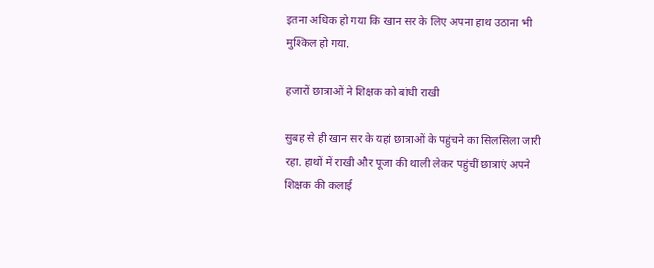इतना अधिक हो गया कि खान सर के लिए अपना हाथ उठाना भी मुश्किल हो गया.

हजारों छात्राओं ने शिक्षक को बांधी राखी

सुबह से ही खान सर के यहां छात्राओं के पहुंचने का सिलसिला जारी रहा. हाथों में राखी और पूजा की थाली लेकर पहुंचीं छात्राएं अपने शिक्षक की कलाई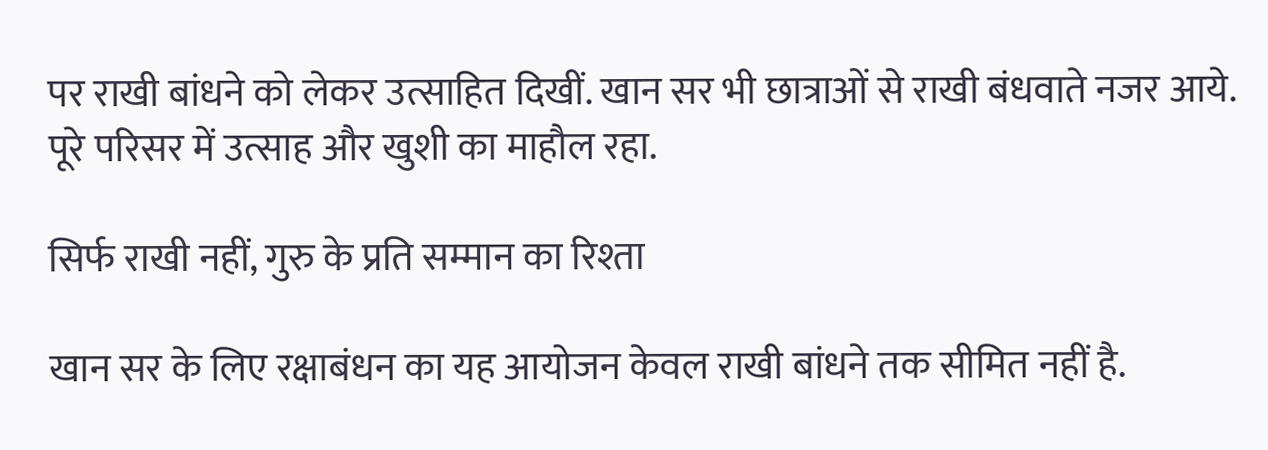पर राखी बांधने को लेकर उत्साहित दिखीं. खान सर भी छात्राओं से राखी बंधवाते नजर आये. पूरे परिसर में उत्साह और खुशी का माहौल रहा.

सिर्फ राखी नहीं, गुरु के प्रति सम्मान का रिश्ता

खान सर के लिए रक्षाबंधन का यह आयोजन केवल राखी बांधने तक सीमित नहीं है.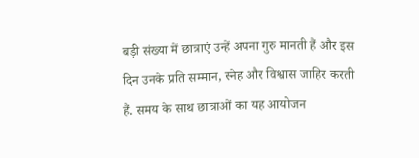बड़ी संख्या में छात्राएं उन्हें अपना गुरु मानती हैं और इस दिन उनके प्रति सम्मान, स्नेह और विश्वास जाहिर करती हैं. समय के साथ छात्राओं का यह आयोजन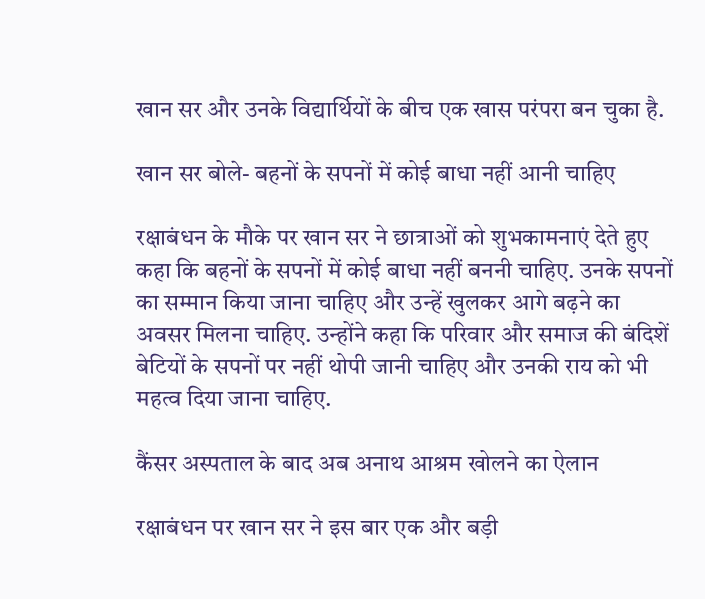खान सर और उनके विद्यार्थियों के बीच एक खास परंपरा बन चुका है.

खान सर बोले- बहनों के सपनों में कोई बाधा नहीं आनी चाहिए

रक्षाबंधन के मौके पर खान सर ने छात्राओं को शुभकामनाएं देते हुए कहा कि बहनों के सपनों में कोई बाधा नहीं बननी चाहिए. उनके सपनों का सम्मान किया जाना चाहिए और उन्हें खुलकर आगे बढ़ने का अवसर मिलना चाहिए. उन्होंने कहा कि परिवार और समाज की बंदिशें बेटियों के सपनों पर नहीं थोपी जानी चाहिए और उनकी राय को भी महत्व दिया जाना चाहिए.

कैंसर अस्पताल के बाद अब अनाथ आश्रम खोलने का ऐलान

रक्षाबंधन पर खान सर ने इस बार एक और बड़ी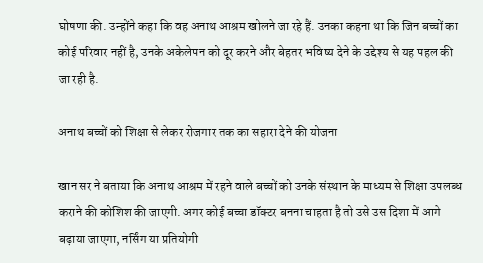घोषणा की. उन्होंने कहा कि वह अनाथ आश्रम खोलने जा रहे हैं. उनका कहना था कि जिन बच्चों का कोई परिवार नहीं है, उनके अकेलेपन को दूर करने और बेहतर भविष्य देने के उद्देश्य से यह पहल की जा रही है.

अनाथ बच्चों को शिक्षा से लेकर रोजगार तक का सहारा देने की योजना

खान सर ने बताया कि अनाथ आश्रम में रहने वाले बच्चों को उनके संस्थान के माध्यम से शिक्षा उपलब्ध कराने की कोशिश की जाएगी. अगर कोई बच्चा डॉक्टर बनना चाहता है तो उसे उस दिशा में आगे बढ़ाया जाएगा, नर्सिंग या प्रतियोगी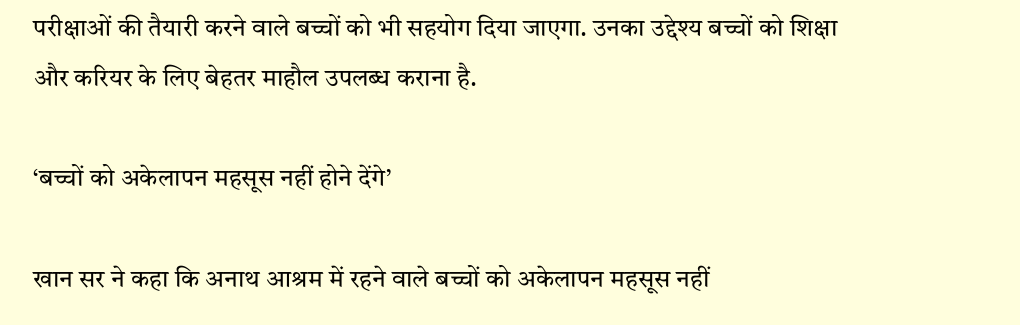परीक्षाओं की तैयारी करने वाले बच्चों को भी सहयोग दिया जाएगा. उनका उद्देश्य बच्चों को शिक्षा और करियर के लिए बेहतर माहौल उपलब्ध कराना है.

‘बच्चों को अकेलापन महसूस नहीं होने देंगे’

खान सर ने कहा कि अनाथ आश्रम में रहने वाले बच्चों को अकेलापन महसूस नहीं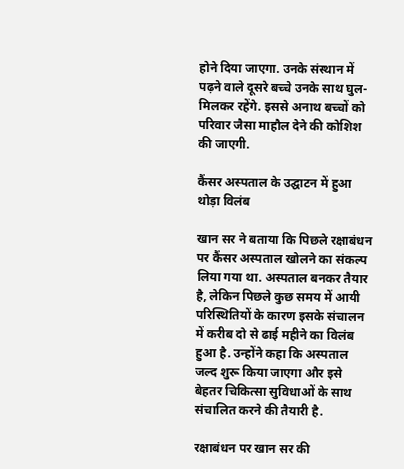होने दिया जाएगा. उनके संस्थान में पढ़ने वाले दूसरे बच्चे उनके साथ घुल-मिलकर रहेंगे. इससे अनाथ बच्चों को परिवार जैसा माहौल देने की कोशिश की जाएगी.

कैंसर अस्पताल के उद्घाटन में हुआ थोड़ा विलंब

खान सर ने बताया कि पिछले रक्षाबंधन पर कैंसर अस्पताल खोलने का संकल्प लिया गया था. अस्पताल बनकर तैयार है, लेकिन पिछले कुछ समय में आयी परिस्थितियों के कारण इसके संचालन में करीब दो से ढाई महीने का विलंब हुआ है. उन्होंने कहा कि अस्पताल जल्द शुरू किया जाएगा और इसे बेहतर चिकित्सा सुविधाओं के साथ संचालित करने की तैयारी है.

रक्षाबंधन पर खान सर की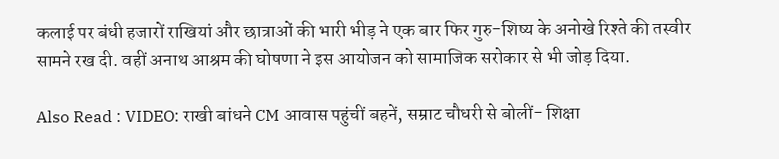कलाई पर बंधी हजारों राखियां और छात्राओं की भारी भीड़ ने एक बार फिर गुरु-शिष्य के अनोखे रिश्ते की तस्वीर सामने रख दी. वहीं अनाथ आश्रम की घोषणा ने इस आयोजन को सामाजिक सरोकार से भी जोड़ दिया.

Also Read : VIDEO: राखी बांधने CM आवास पहुंचीं बहनें, सम्राट चौधरी से बोलीं- शिक्षा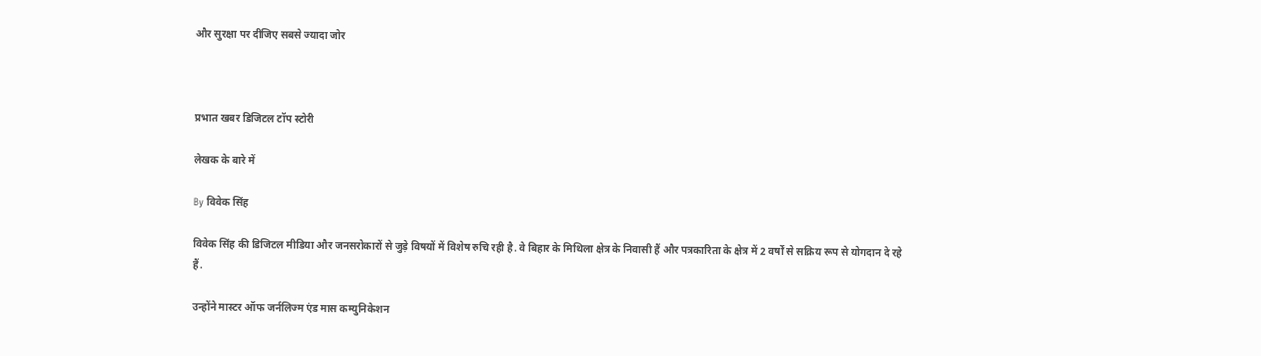और सुरक्षा पर दीजिए सबसे ज्यादा जोर



प्रभात खबर डिजिटल टॉप स्टोरी

लेखक के बारे में

By विवेक सिंह

विवेक सिंह की डिजिटल मीडिया और जनसरोकारों से जुड़े विषयों में विशेष रुचि रही है. वे बिहार के मिथिला क्षेत्र के निवासी हैं और पत्रकारिता के क्षेत्र में 2 वर्षों से सक्रिय रूप से योगदान दे रहे हैं.

उन्होंने मास्टर ऑफ जर्नलिज्म एंड मास कम्युनिकेशन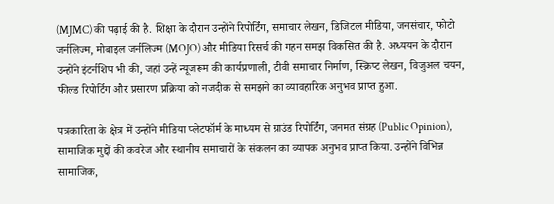(MJMC) की पढ़ाई की है. शिक्षा के दौरान उन्होंने रिपोर्टिंग, समाचार लेखन, डिजिटल मीडिया, जनसंचार, फोटो जर्नलिज्म, मोबाइल जर्नलिज्म (MOJO) और मीडिया रिसर्च की गहन समझ विकसित की है. अध्ययन के दौरान उन्होंने इंटर्नशिप भी की, जहां उन्हें न्यूजरूम की कार्यप्रणाली, टीवी समाचार निर्माण, स्क्रिप्ट लेखन, विजुअल चयन, फील्ड रिपोर्टिग और प्रसारण प्रक्रिया को नजदीक से समझने का व्यावहारिक अनुभव प्राप्त हुआ.

पत्रकारिता के क्षेत्र में उन्होंने मीडिया प्लेटफॉर्म के माध्यम से ग्राउंड रिपोर्टिंग, जनमत संग्रह (Public Opinion), सामाजिक मुद्दों की कवरेज और स्थानीय समाचारों के संकलन का व्यापक अनुभव प्राप्त किया. उन्होंने विभिन्न सामाजिक,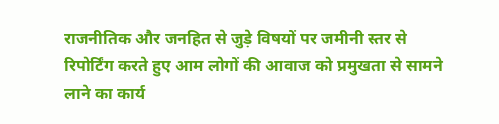राजनीतिक और जनहित से जुड़े विषयों पर जमीनी स्तर से रिपोर्टिंग करते हुए आम लोगों की आवाज को प्रमुखता से सामने लाने का कार्य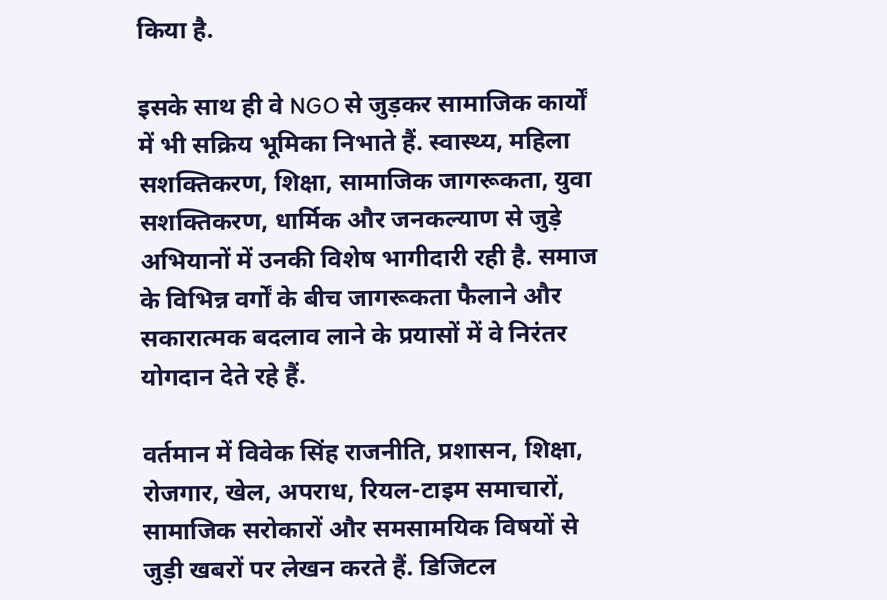किया है.

इसके साथ ही वे NGO से जुड़कर सामाजिक कार्यों में भी सक्रिय भूमिका निभाते हैं. स्वास्थ्य, महिला सशक्तिकरण, शिक्षा, सामाजिक जागरूकता, युवा सशक्तिकरण, धार्मिक और जनकल्याण से जुड़े अभियानों में उनकी विशेष भागीदारी रही है. समाज के विभिन्न वर्गों के बीच जागरूकता फैलाने और सकारात्मक बदलाव लाने के प्रयासों में वे निरंतर योगदान देते रहे हैं.

वर्तमान में विवेक सिंह राजनीति, प्रशासन, शिक्षा, रोजगार, खेल, अपराध, रियल-टाइम समाचारों, सामाजिक सरोकारों और समसामयिक विषयों से जुड़ी खबरों पर लेखन करते हैं. डिजिटल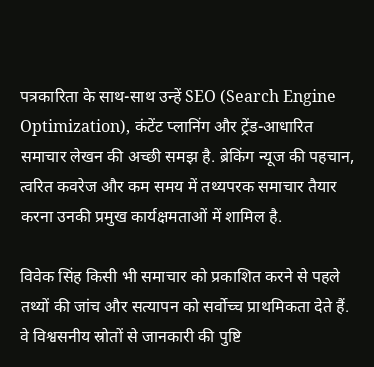पत्रकारिता के साथ-साथ उन्हें SEO (Search Engine Optimization), कंटेंट प्लानिंग और ट्रेंड-आधारित समाचार लेखन की अच्छी समझ है. ब्रेकिंग न्यूज की पहचान, त्वरित कवरेज और कम समय में तथ्यपरक समाचार तैयार करना उनकी प्रमुख कार्यक्षमताओं में शामिल है.

विवेक सिंह किसी भी समाचार को प्रकाशित करने से पहले तथ्यों की जांच और सत्यापन को सर्वोच्च प्राथमिकता देते हैं. वे विश्वसनीय स्रोतों से जानकारी की पुष्टि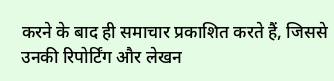करने के बाद ही समाचार प्रकाशित करते हैं, जिससे उनकी रिपोर्टिंग और लेखन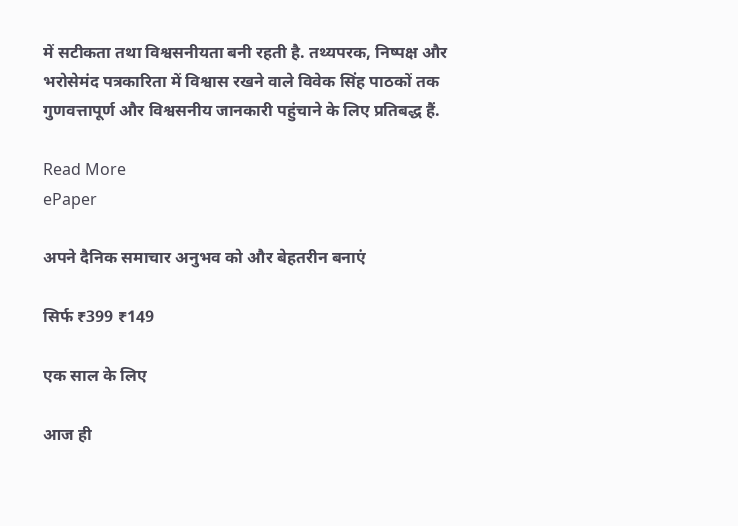में सटीकता तथा विश्वसनीयता बनी रहती है. तथ्यपरक, निष्पक्ष और भरोसेमंद पत्रकारिता में विश्वास रखने वाले विवेक सिंह पाठकों तक गुणवत्तापूर्ण और विश्वसनीय जानकारी पहुंचाने के लिए प्रतिबद्ध हैं.

Read More
ePaper

अपने दैनिक समाचार अनुभव को और बेहतरीन बनाएं

सिर्फ ₹399 ₹149

एक साल के लिए

आज ही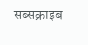सब्सक्राइब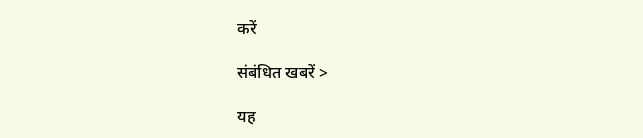करें

संबंधित खबरें >

यह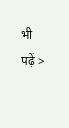भी पढ़ें >